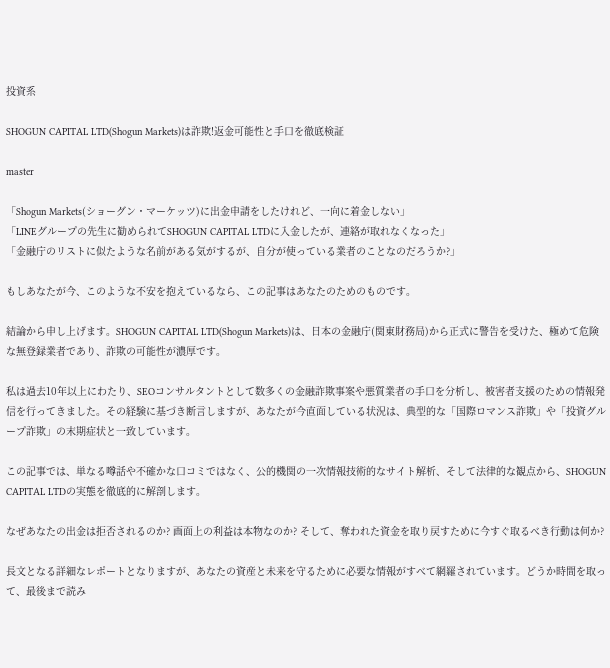投資系

SHOGUN CAPITAL LTD(Shogun Markets)は詐欺!返金可能性と手口を徹底検証

master

「Shogun Markets(ショーグン・マーケッツ)に出金申請をしたけれど、一向に着金しない」
「LINEグループの先生に勧められてSHOGUN CAPITAL LTDに入金したが、連絡が取れなくなった」
「金融庁のリストに似たような名前がある気がするが、自分が使っている業者のことなのだろうか?」

もしあなたが今、このような不安を抱えているなら、この記事はあなたのためのものです。

結論から申し上げます。SHOGUN CAPITAL LTD(Shogun Markets)は、日本の金融庁(関東財務局)から正式に警告を受けた、極めて危険な無登録業者であり、詐欺の可能性が濃厚です。

私は過去10年以上にわたり、SEOコンサルタントとして数多くの金融詐欺事案や悪質業者の手口を分析し、被害者支援のための情報発信を行ってきました。その経験に基づき断言しますが、あなたが今直面している状況は、典型的な「国際ロマンス詐欺」や「投資グループ詐欺」の末期症状と一致しています。

この記事では、単なる噂話や不確かな口コミではなく、公的機関の一次情報技術的なサイト解析、そして法律的な観点から、SHOGUN CAPITAL LTDの実態を徹底的に解剖します。

なぜあなたの出金は拒否されるのか? 画面上の利益は本物なのか? そして、奪われた資金を取り戻すために今すぐ取るべき行動は何か?

長文となる詳細なレポートとなりますが、あなたの資産と未来を守るために必要な情報がすべて網羅されています。どうか時間を取って、最後まで読み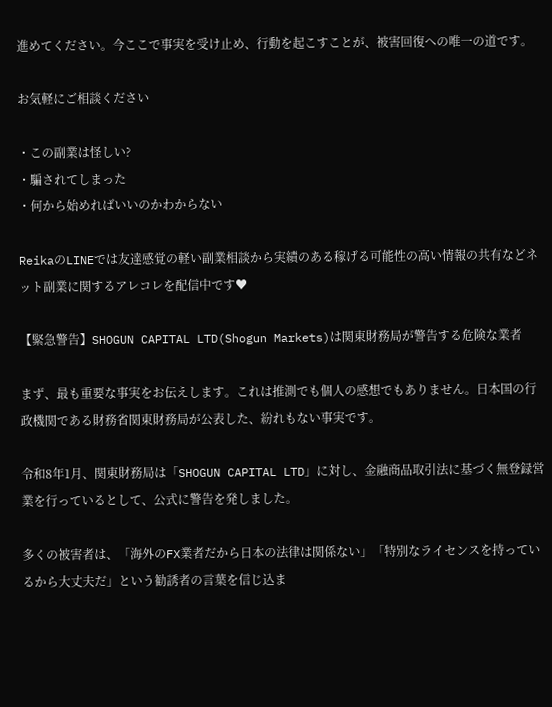進めてください。今ここで事実を受け止め、行動を起こすことが、被害回復への唯一の道です。

お気軽にご相談ください

・この副業は怪しい?
・騙されてしまった
・何から始めればいいのかわからない

ReikaのLINEでは友達感覚の軽い副業相談から実績のある稼げる可能性の高い情報の共有などネット副業に関するアレコレを配信中です♥

【緊急警告】SHOGUN CAPITAL LTD(Shogun Markets)は関東財務局が警告する危険な業者

まず、最も重要な事実をお伝えします。これは推測でも個人の感想でもありません。日本国の行政機関である財務省関東財務局が公表した、紛れもない事実です。

令和8年1月、関東財務局は「SHOGUN CAPITAL LTD」に対し、金融商品取引法に基づく無登録営業を行っているとして、公式に警告を発しました。

多くの被害者は、「海外のFX業者だから日本の法律は関係ない」「特別なライセンスを持っているから大丈夫だ」という勧誘者の言葉を信じ込ま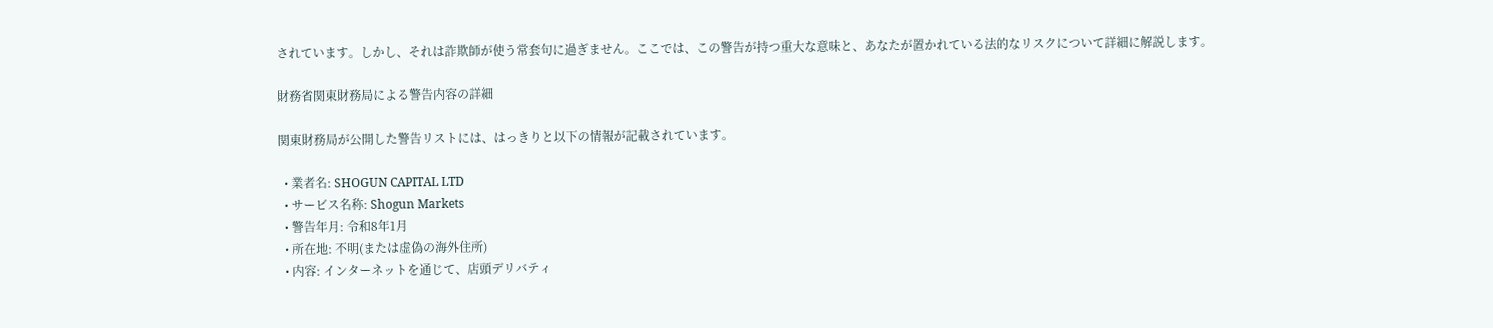されています。しかし、それは詐欺師が使う常套句に過ぎません。ここでは、この警告が持つ重大な意味と、あなたが置かれている法的なリスクについて詳細に解説します。

財務省関東財務局による警告内容の詳細

関東財務局が公開した警告リストには、はっきりと以下の情報が記載されています。

  • 業者名: SHOGUN CAPITAL LTD
  • サービス名称: Shogun Markets
  • 警告年月: 令和8年1月
  • 所在地: 不明(または虚偽の海外住所)
  • 内容: インターネットを通じて、店頭デリバティ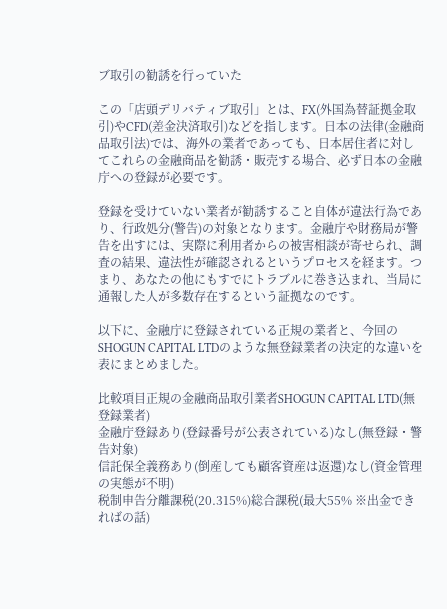ブ取引の勧誘を行っていた

この「店頭デリバティブ取引」とは、FX(外国為替証拠金取引)やCFD(差金決済取引)などを指します。日本の法律(金融商品取引法)では、海外の業者であっても、日本居住者に対してこれらの金融商品を勧誘・販売する場合、必ず日本の金融庁への登録が必要です。

登録を受けていない業者が勧誘すること自体が違法行為であり、行政処分(警告)の対象となります。金融庁や財務局が警告を出すには、実際に利用者からの被害相談が寄せられ、調査の結果、違法性が確認されるというプロセスを経ます。つまり、あなたの他にもすでにトラブルに巻き込まれ、当局に通報した人が多数存在するという証拠なのです。

以下に、金融庁に登録されている正規の業者と、今回のSHOGUN CAPITAL LTDのような無登録業者の決定的な違いを表にまとめました。

比較項目正規の金融商品取引業者SHOGUN CAPITAL LTD(無登録業者)
金融庁登録あり(登録番号が公表されている)なし(無登録・警告対象)
信託保全義務あり(倒産しても顧客資産は返還)なし(資金管理の実態が不明)
税制申告分離課税(20.315%)総合課税(最大55% ※出金できればの話)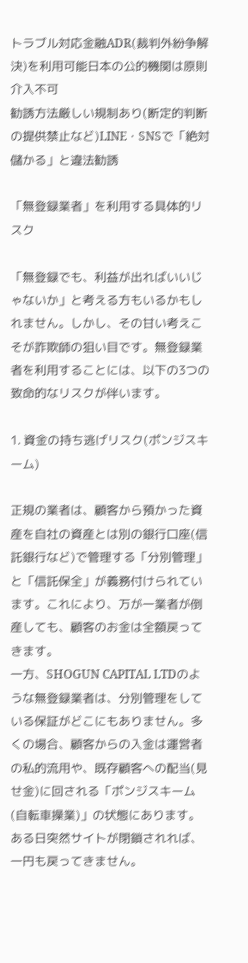トラブル対応金融ADR(裁判外紛争解決)を利用可能日本の公的機関は原則介入不可
勧誘方法厳しい規制あり(断定的判断の提供禁止など)LINE・SNSで「絶対儲かる」と違法勧誘

「無登録業者」を利用する具体的リスク

「無登録でも、利益が出ればいいじゃないか」と考える方もいるかもしれません。しかし、その甘い考えこそが詐欺師の狙い目です。無登録業者を利用することには、以下の3つの致命的なリスクが伴います。

1. 資金の持ち逃げリスク(ポンジスキーム)

正規の業者は、顧客から預かった資産を自社の資産とは別の銀行口座(信託銀行など)で管理する「分別管理」と「信託保全」が義務付けられています。これにより、万が一業者が倒産しても、顧客のお金は全額戻ってきます。
一方、SHOGUN CAPITAL LTDのような無登録業者は、分別管理をしている保証がどこにもありません。多くの場合、顧客からの入金は運営者の私的流用や、既存顧客への配当(見せ金)に回される「ポンジスキーム(自転車操業)」の状態にあります。ある日突然サイトが閉鎖されれば、一円も戻ってきません。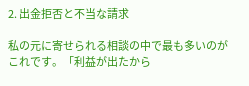2. 出金拒否と不当な請求

私の元に寄せられる相談の中で最も多いのがこれです。「利益が出たから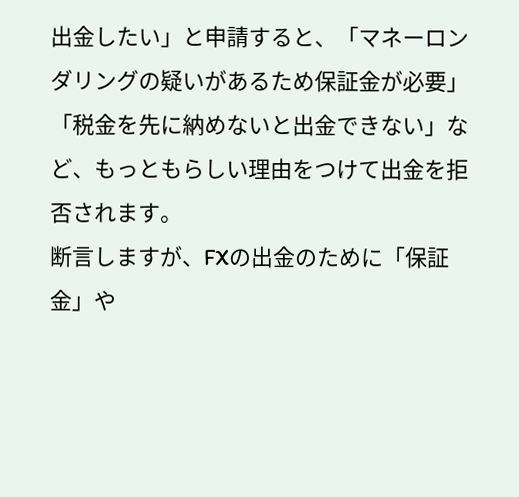出金したい」と申請すると、「マネーロンダリングの疑いがあるため保証金が必要」「税金を先に納めないと出金できない」など、もっともらしい理由をつけて出金を拒否されます。
断言しますが、FXの出金のために「保証金」や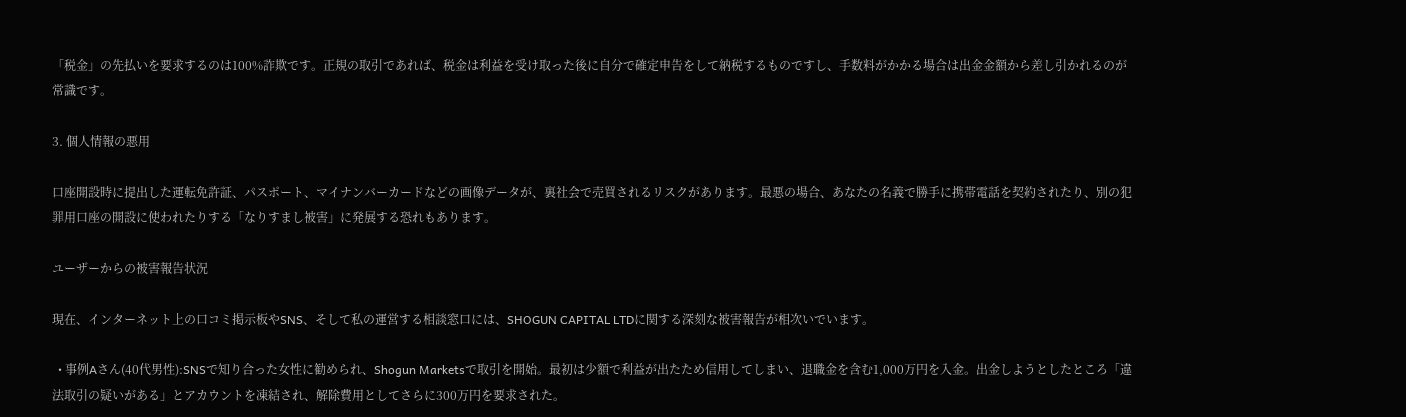「税金」の先払いを要求するのは100%詐欺です。正規の取引であれば、税金は利益を受け取った後に自分で確定申告をして納税するものですし、手数料がかかる場合は出金金額から差し引かれるのが常識です。

3. 個人情報の悪用

口座開設時に提出した運転免許証、パスポート、マイナンバーカードなどの画像データが、裏社会で売買されるリスクがあります。最悪の場合、あなたの名義で勝手に携帯電話を契約されたり、別の犯罪用口座の開設に使われたりする「なりすまし被害」に発展する恐れもあります。

ユーザーからの被害報告状況

現在、インターネット上の口コミ掲示板やSNS、そして私の運営する相談窓口には、SHOGUN CAPITAL LTDに関する深刻な被害報告が相次いでいます。

  • 事例Aさん(40代男性):SNSで知り合った女性に勧められ、Shogun Marketsで取引を開始。最初は少額で利益が出たため信用してしまい、退職金を含む1,000万円を入金。出金しようとしたところ「違法取引の疑いがある」とアカウントを凍結され、解除費用としてさらに300万円を要求された。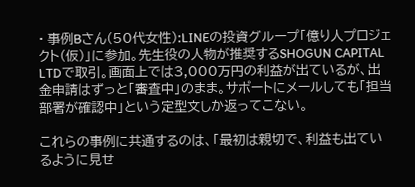• 事例Bさん(50代女性):LINEの投資グループ「億り人プロジェクト(仮)」に参加。先生役の人物が推奨するSHOGUN CAPITAL LTDで取引。画面上では3,000万円の利益が出ているが、出金申請はずっと「審査中」のまま。サポートにメールしても「担当部署が確認中」という定型文しか返ってこない。

これらの事例に共通するのは、「最初は親切で、利益も出ているように見せ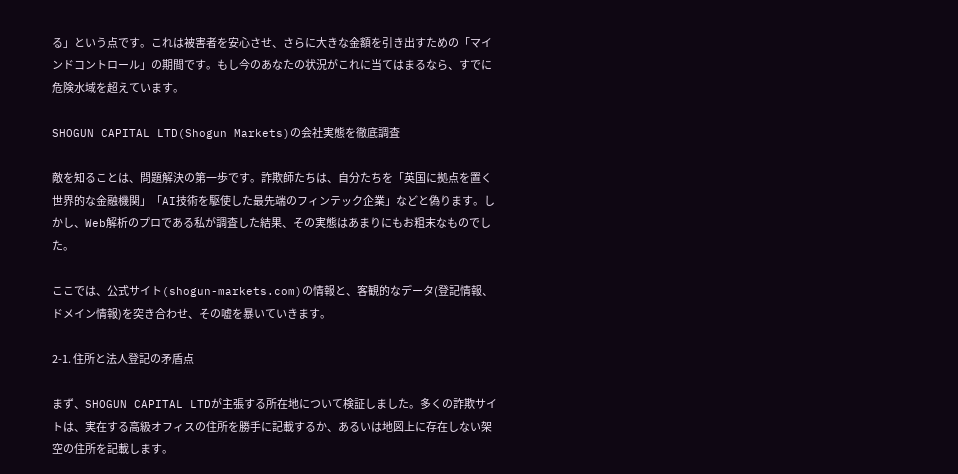る」という点です。これは被害者を安心させ、さらに大きな金額を引き出すための「マインドコントロール」の期間です。もし今のあなたの状況がこれに当てはまるなら、すでに危険水域を超えています。

SHOGUN CAPITAL LTD(Shogun Markets)の会社実態を徹底調査

敵を知ることは、問題解決の第一歩です。詐欺師たちは、自分たちを「英国に拠点を置く世界的な金融機関」「AI技術を駆使した最先端のフィンテック企業」などと偽ります。しかし、Web解析のプロである私が調査した結果、その実態はあまりにもお粗末なものでした。

ここでは、公式サイト(shogun-markets.com)の情報と、客観的なデータ(登記情報、ドメイン情報)を突き合わせ、その嘘を暴いていきます。

2-1. 住所と法人登記の矛盾点

まず、SHOGUN CAPITAL LTDが主張する所在地について検証しました。多くの詐欺サイトは、実在する高級オフィスの住所を勝手に記載するか、あるいは地図上に存在しない架空の住所を記載します。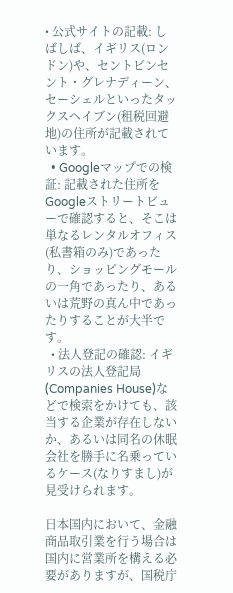• 公式サイトの記載: しばしば、イギリス(ロンドン)や、セントビンセント・グレナディーン、セーシェルといったタックスヘイブン(租税回避地)の住所が記載されています。
  • Googleマップでの検証: 記載された住所をGoogleストリートビューで確認すると、そこは単なるレンタルオフィス(私書箱のみ)であったり、ショッピングモールの一角であったり、あるいは荒野の真ん中であったりすることが大半です。
  • 法人登記の確認: イギリスの法人登記局(Companies House)などで検索をかけても、該当する企業が存在しないか、あるいは同名の休眠会社を勝手に名乗っているケース(なりすまし)が見受けられます。

日本国内において、金融商品取引業を行う場合は国内に営業所を構える必要がありますが、国税庁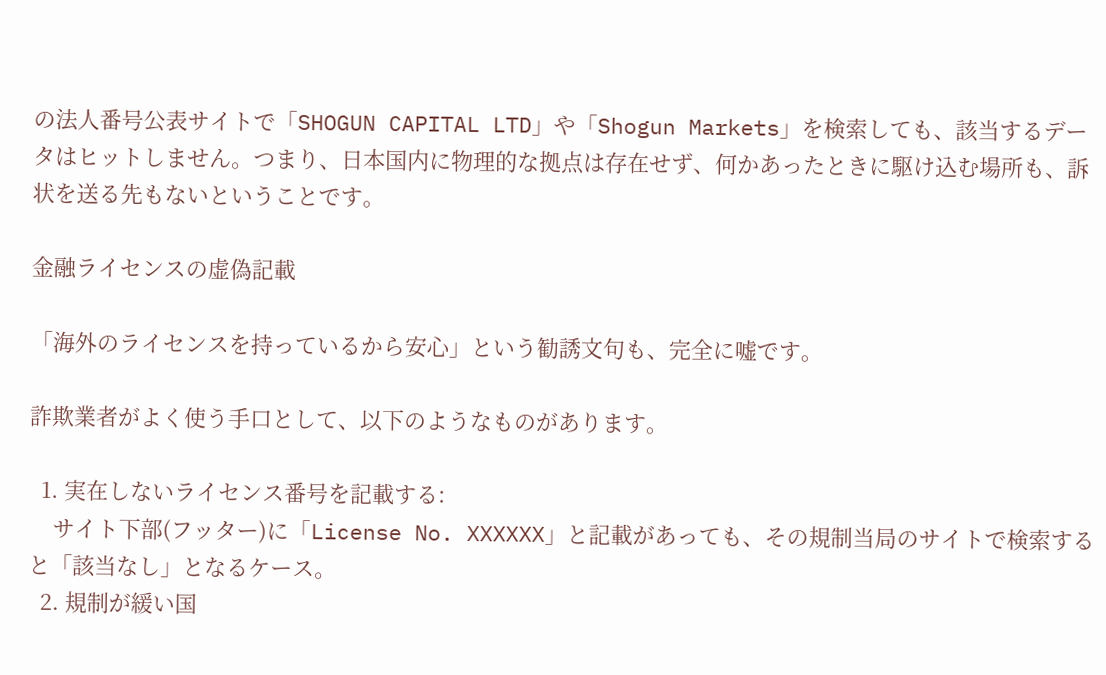の法人番号公表サイトで「SHOGUN CAPITAL LTD」や「Shogun Markets」を検索しても、該当するデータはヒットしません。つまり、日本国内に物理的な拠点は存在せず、何かあったときに駆け込む場所も、訴状を送る先もないということです。

金融ライセンスの虚偽記載

「海外のライセンスを持っているから安心」という勧誘文句も、完全に嘘です。

詐欺業者がよく使う手口として、以下のようなものがあります。

  1. 実在しないライセンス番号を記載する:
    サイト下部(フッター)に「License No. XXXXXX」と記載があっても、その規制当局のサイトで検索すると「該当なし」となるケース。
  2. 規制が緩い国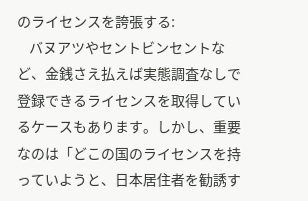のライセンスを誇張する:
    バヌアツやセントビンセントなど、金銭さえ払えば実態調査なしで登録できるライセンスを取得しているケースもあります。しかし、重要なのは「どこの国のライセンスを持っていようと、日本居住者を勧誘す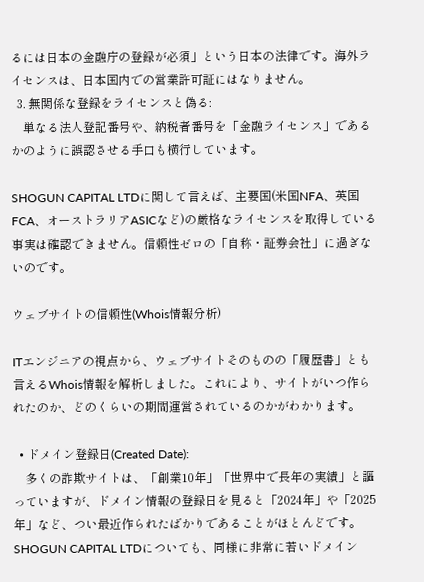るには日本の金融庁の登録が必須」という日本の法律です。海外ライセンスは、日本国内での営業許可証にはなりません。
  3. 無関係な登録をライセンスと偽る:
    単なる法人登記番号や、納税者番号を「金融ライセンス」であるかのように誤認させる手口も横行しています。

SHOGUN CAPITAL LTDに関して言えば、主要国(米国NFA、英国FCA、オーストラリアASICなど)の厳格なライセンスを取得している事実は確認できません。信頼性ゼロの「自称・証券会社」に過ぎないのです。

ウェブサイトの信頼性(Whois情報分析)

ITエンジニアの視点から、ウェブサイトそのものの「履歴書」とも言えるWhois情報を解析しました。これにより、サイトがいつ作られたのか、どのくらいの期間運営されているのかがわかります。

  • ドメイン登録日(Created Date):
    多くの詐欺サイトは、「創業10年」「世界中で長年の実績」と謳っていますが、ドメイン情報の登録日を見ると「2024年」や「2025年」など、つい最近作られたばかりであることがほとんどです。SHOGUN CAPITAL LTDについても、同様に非常に若いドメイン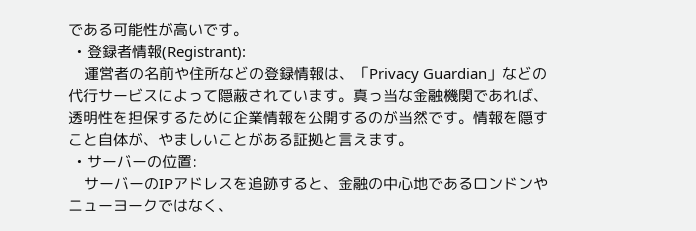である可能性が高いです。
  • 登録者情報(Registrant):
    運営者の名前や住所などの登録情報は、「Privacy Guardian」などの代行サービスによって隠蔽されています。真っ当な金融機関であれば、透明性を担保するために企業情報を公開するのが当然です。情報を隠すこと自体が、やましいことがある証拠と言えます。
  • サーバーの位置:
    サーバーのIPアドレスを追跡すると、金融の中心地であるロンドンやニューヨークではなく、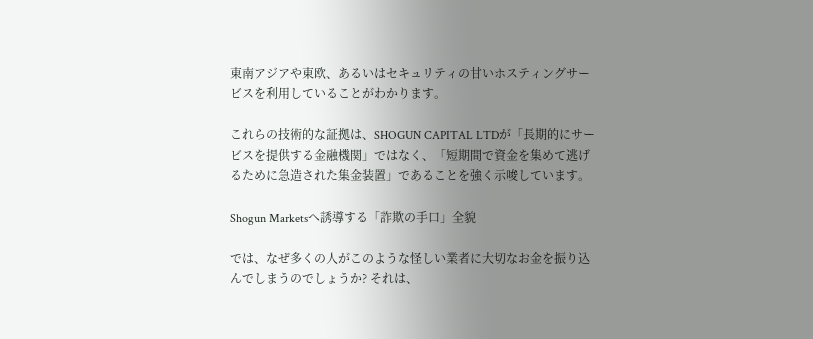東南アジアや東欧、あるいはセキュリティの甘いホスティングサービスを利用していることがわかります。

これらの技術的な証拠は、SHOGUN CAPITAL LTDが「長期的にサービスを提供する金融機関」ではなく、「短期間で資金を集めて逃げるために急造された集金装置」であることを強く示唆しています。

Shogun Marketsへ誘導する「詐欺の手口」全貌

では、なぜ多くの人がこのような怪しい業者に大切なお金を振り込んでしまうのでしょうか? それは、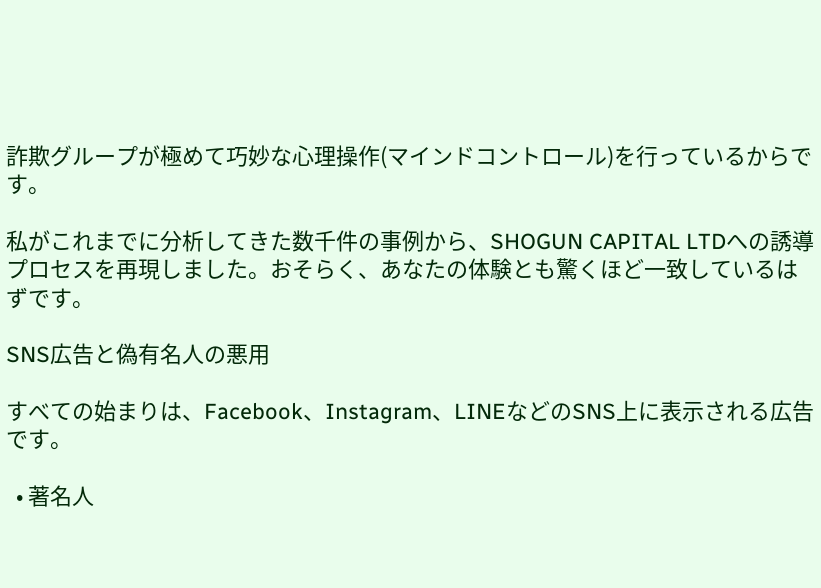詐欺グループが極めて巧妙な心理操作(マインドコントロール)を行っているからです。

私がこれまでに分析してきた数千件の事例から、SHOGUN CAPITAL LTDへの誘導プロセスを再現しました。おそらく、あなたの体験とも驚くほど一致しているはずです。

SNS広告と偽有名人の悪用

すべての始まりは、Facebook、Instagram、LINEなどのSNS上に表示される広告です。

  • 著名人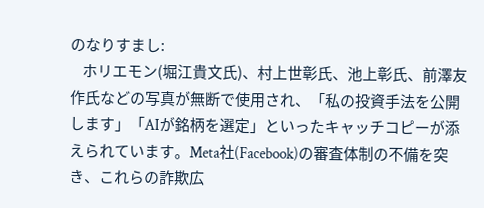のなりすまし:
    ホリエモン(堀江貴文氏)、村上世彰氏、池上彰氏、前澤友作氏などの写真が無断で使用され、「私の投資手法を公開します」「AIが銘柄を選定」といったキャッチコピーが添えられています。Meta社(Facebook)の審査体制の不備を突き、これらの詐欺広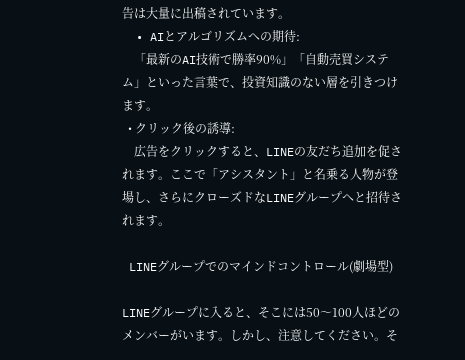告は大量に出稿されています。
  • AIとアルゴリズムへの期待:
    「最新のAI技術で勝率90%」「自動売買システム」といった言葉で、投資知識のない層を引きつけます。
  • クリック後の誘導:
    広告をクリックすると、LINEの友だち追加を促されます。ここで「アシスタント」と名乗る人物が登場し、さらにクローズドなLINEグループへと招待されます。

 LINEグループでのマインドコントロール(劇場型)

LINEグループに入ると、そこには50〜100人ほどのメンバーがいます。しかし、注意してください。そ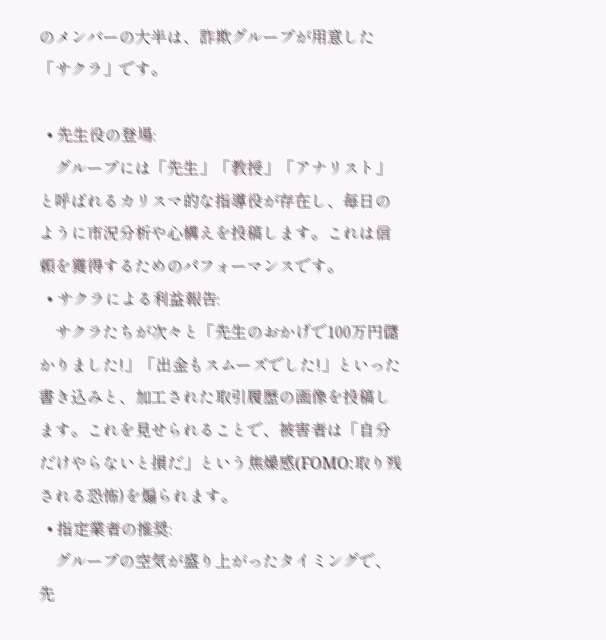のメンバーの大半は、詐欺グループが用意した「サクラ」です。

  • 先生役の登場:
    グループには「先生」「教授」「アナリスト」と呼ばれるカリスマ的な指導役が存在し、毎日のように市況分析や心構えを投稿します。これは信頼を獲得するためのパフォーマンスです。
  • サクラによる利益報告:
    サクラたちが次々と「先生のおかげで100万円儲かりました!」「出金もスムーズでした!」といった書き込みと、加工された取引履歴の画像を投稿します。これを見せられることで、被害者は「自分だけやらないと損だ」という焦燥感(FOMO:取り残される恐怖)を煽られます。
  • 指定業者の推奨:
    グループの空気が盛り上がったタイミングで、先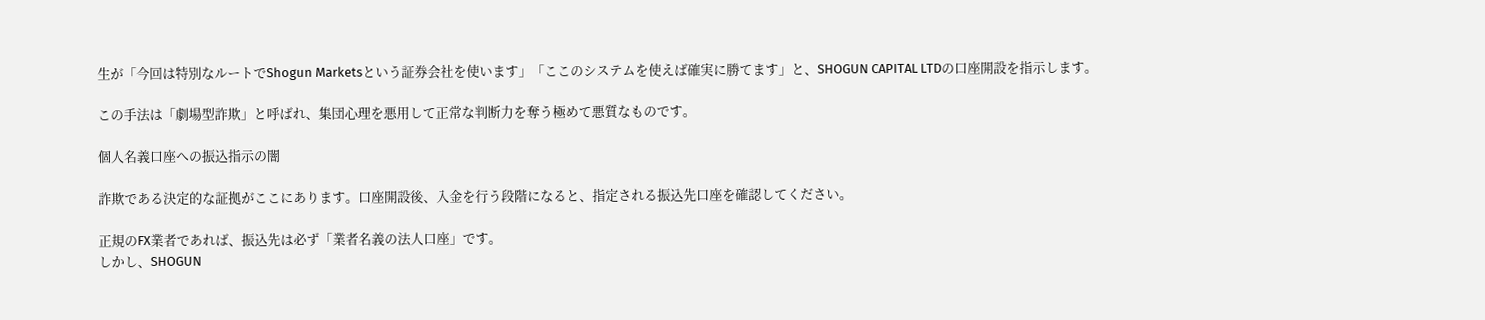生が「今回は特別なルートでShogun Marketsという証券会社を使います」「ここのシステムを使えば確実に勝てます」と、SHOGUN CAPITAL LTDの口座開設を指示します。

この手法は「劇場型詐欺」と呼ばれ、集団心理を悪用して正常な判断力を奪う極めて悪質なものです。

個人名義口座への振込指示の闇

詐欺である決定的な証拠がここにあります。口座開設後、入金を行う段階になると、指定される振込先口座を確認してください。

正規のFX業者であれば、振込先は必ず「業者名義の法人口座」です。
しかし、SHOGUN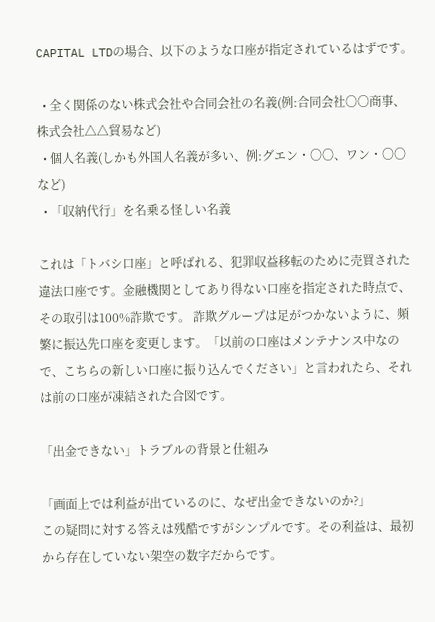CAPITAL LTDの場合、以下のような口座が指定されているはずです。

  • 全く関係のない株式会社や合同会社の名義(例:合同会社〇〇商事、株式会社△△貿易など)
  • 個人名義(しかも外国人名義が多い、例:グエン・〇〇、ワン・〇〇など)
  • 「収納代行」を名乗る怪しい名義

これは「トバシ口座」と呼ばれる、犯罪収益移転のために売買された違法口座です。金融機関としてあり得ない口座を指定された時点で、その取引は100%詐欺です。 詐欺グループは足がつかないように、頻繁に振込先口座を変更します。「以前の口座はメンテナンス中なので、こちらの新しい口座に振り込んでください」と言われたら、それは前の口座が凍結された合図です。

「出金できない」トラブルの背景と仕組み

「画面上では利益が出ているのに、なぜ出金できないのか?」
この疑問に対する答えは残酷ですがシンプルです。その利益は、最初から存在していない架空の数字だからです。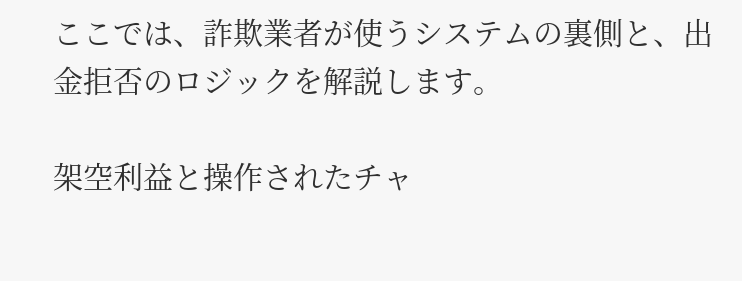ここでは、詐欺業者が使うシステムの裏側と、出金拒否のロジックを解説します。

架空利益と操作されたチャ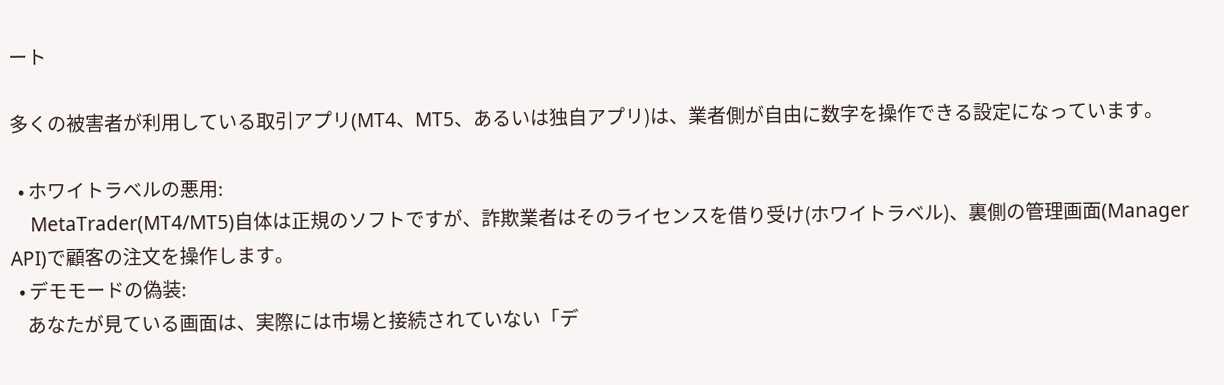ート

多くの被害者が利用している取引アプリ(MT4、MT5、あるいは独自アプリ)は、業者側が自由に数字を操作できる設定になっています。

  • ホワイトラベルの悪用:
    MetaTrader(MT4/MT5)自体は正規のソフトですが、詐欺業者はそのライセンスを借り受け(ホワイトラベル)、裏側の管理画面(Manager API)で顧客の注文を操作します。
  • デモモードの偽装:
    あなたが見ている画面は、実際には市場と接続されていない「デ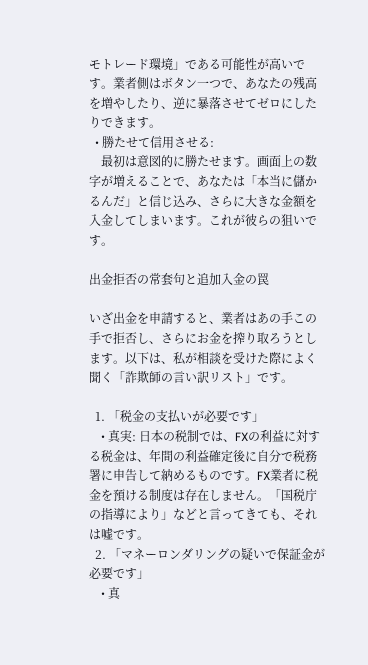モトレード環境」である可能性が高いです。業者側はボタン一つで、あなたの残高を増やしたり、逆に暴落させてゼロにしたりできます。
  • 勝たせて信用させる:
    最初は意図的に勝たせます。画面上の数字が増えることで、あなたは「本当に儲かるんだ」と信じ込み、さらに大きな金額を入金してしまいます。これが彼らの狙いです。

出金拒否の常套句と追加入金の罠

いざ出金を申請すると、業者はあの手この手で拒否し、さらにお金を搾り取ろうとします。以下は、私が相談を受けた際によく聞く「詐欺師の言い訳リスト」です。

  1. 「税金の支払いが必要です」
    • 真実: 日本の税制では、FXの利益に対する税金は、年間の利益確定後に自分で税務署に申告して納めるものです。FX業者に税金を預ける制度は存在しません。「国税庁の指導により」などと言ってきても、それは嘘です。
  2. 「マネーロンダリングの疑いで保証金が必要です」
    • 真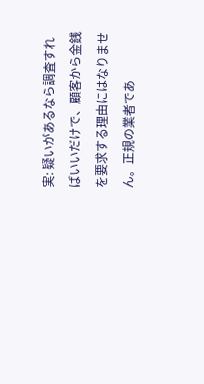実: 疑いがあるなら調査すればいいだけで、顧客から金銭を要求する理由にはなりません。正規の業者であ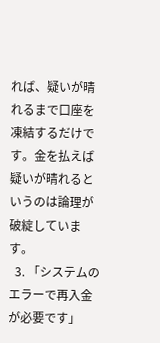れば、疑いが晴れるまで口座を凍結するだけです。金を払えば疑いが晴れるというのは論理が破綻しています。
  3. 「システムのエラーで再入金が必要です」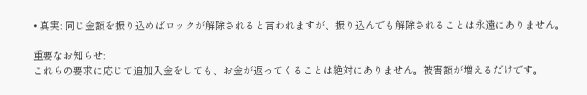• 真実: 同じ金額を振り込めばロックが解除されると言われますが、振り込んでも解除されることは永遠にありません。

重要なお知らせ:
これらの要求に応じて追加入金をしても、お金が返ってくることは絶対にありません。被害額が増えるだけです。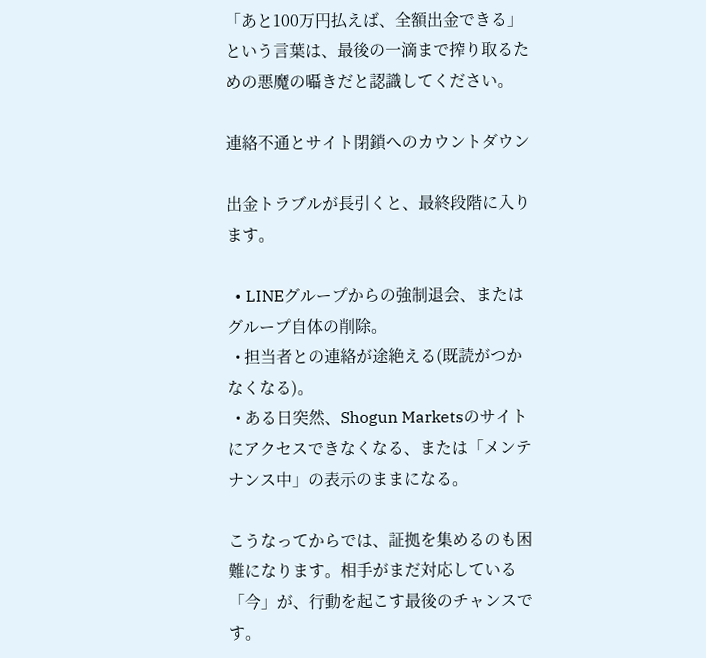「あと100万円払えば、全額出金できる」という言葉は、最後の一滴まで搾り取るための悪魔の囁きだと認識してください。

連絡不通とサイト閉鎖へのカウントダウン

出金トラブルが長引くと、最終段階に入ります。

  • LINEグループからの強制退会、またはグループ自体の削除。
  • 担当者との連絡が途絶える(既読がつかなくなる)。
  • ある日突然、Shogun Marketsのサイトにアクセスできなくなる、または「メンテナンス中」の表示のままになる。

こうなってからでは、証拠を集めるのも困難になります。相手がまだ対応している「今」が、行動を起こす最後のチャンスです。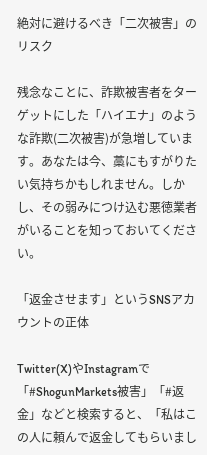絶対に避けるべき「二次被害」のリスク

残念なことに、詐欺被害者をターゲットにした「ハイエナ」のような詐欺(二次被害)が急増しています。あなたは今、藁にもすがりたい気持ちかもしれません。しかし、その弱みにつけ込む悪徳業者がいることを知っておいてください。

「返金させます」というSNSアカウントの正体

Twitter(X)やInstagramで「#ShogunMarkets被害」「#返金」などと検索すると、「私はこの人に頼んで返金してもらいまし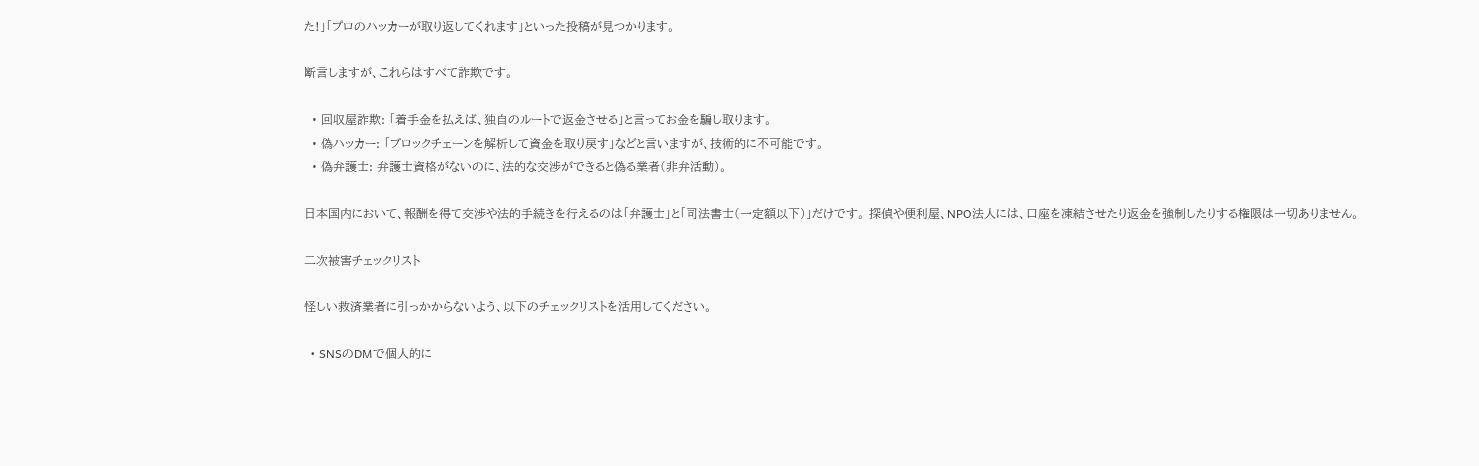た!」「プロのハッカーが取り返してくれます」といった投稿が見つかります。

断言しますが、これらはすべて詐欺です。

  • 回収屋詐欺: 「着手金を払えば、独自のルートで返金させる」と言ってお金を騙し取ります。
  • 偽ハッカー: 「ブロックチェーンを解析して資金を取り戻す」などと言いますが、技術的に不可能です。
  • 偽弁護士: 弁護士資格がないのに、法的な交渉ができると偽る業者(非弁活動)。

日本国内において、報酬を得て交渉や法的手続きを行えるのは「弁護士」と「司法書士(一定額以下)」だけです。 探偵や便利屋、NPO法人には、口座を凍結させたり返金を強制したりする権限は一切ありません。

二次被害チェックリスト

怪しい救済業者に引っかからないよう、以下のチェックリストを活用してください。

  • SNSのDMで個人的に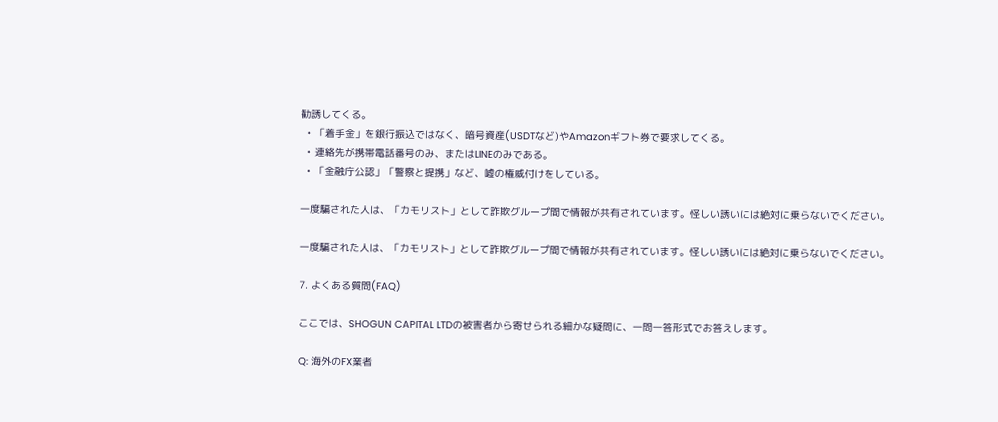勧誘してくる。
  • 「着手金」を銀行振込ではなく、暗号資産(USDTなど)やAmazonギフト券で要求してくる。
  • 連絡先が携帯電話番号のみ、またはLINEのみである。
  • 「金融庁公認」「警察と提携」など、嘘の権威付けをしている。

一度騙された人は、「カモリスト」として詐欺グループ間で情報が共有されています。怪しい誘いには絶対に乗らないでください。

一度騙された人は、「カモリスト」として詐欺グループ間で情報が共有されています。怪しい誘いには絶対に乗らないでください。

7. よくある質問(FAQ)

ここでは、SHOGUN CAPITAL LTDの被害者から寄せられる細かな疑問に、一問一答形式でお答えします。

Q: 海外のFX業者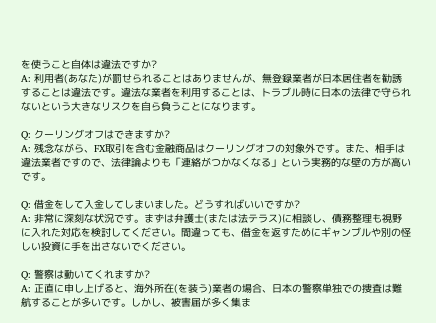を使うこと自体は違法ですか?
A: 利用者(あなた)が罰せられることはありませんが、無登録業者が日本居住者を勧誘することは違法です。違法な業者を利用することは、トラブル時に日本の法律で守られないという大きなリスクを自ら負うことになります。

Q: クーリングオフはできますか?
A: 残念ながら、FX取引を含む金融商品はクーリングオフの対象外です。また、相手は違法業者ですので、法律論よりも「連絡がつかなくなる」という実務的な壁の方が高いです。

Q: 借金をして入金してしまいました。どうすればいいですか?
A: 非常に深刻な状況です。まずは弁護士(または法テラス)に相談し、債務整理も視野に入れた対応を検討してください。間違っても、借金を返すためにギャンブルや別の怪しい投資に手を出さないでください。

Q: 警察は動いてくれますか?
A: 正直に申し上げると、海外所在(を装う)業者の場合、日本の警察単独での捜査は難航することが多いです。しかし、被害届が多く集ま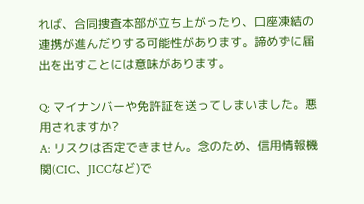れば、合同捜査本部が立ち上がったり、口座凍結の連携が進んだりする可能性があります。諦めずに届出を出すことには意味があります。

Q: マイナンバーや免許証を送ってしまいました。悪用されますか?
A: リスクは否定できません。念のため、信用情報機関(CIC、JICCなど)で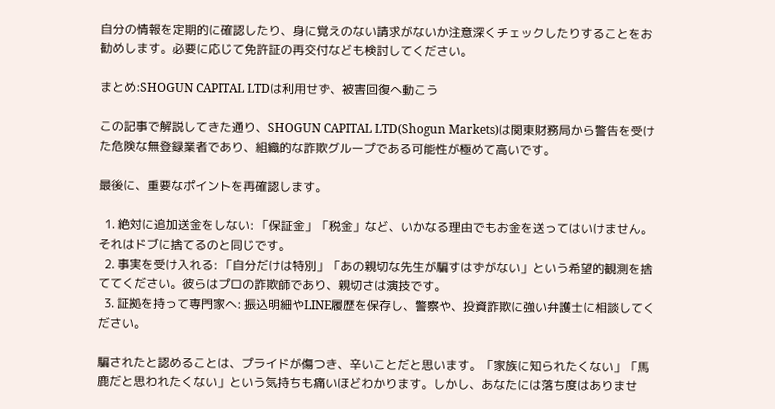自分の情報を定期的に確認したり、身に覚えのない請求がないか注意深くチェックしたりすることをお勧めします。必要に応じて免許証の再交付なども検討してください。

まとめ:SHOGUN CAPITAL LTDは利用せず、被害回復へ動こう

この記事で解説してきた通り、SHOGUN CAPITAL LTD(Shogun Markets)は関東財務局から警告を受けた危険な無登録業者であり、組織的な詐欺グループである可能性が極めて高いです。

最後に、重要なポイントを再確認します。

  1. 絶対に追加送金をしない: 「保証金」「税金」など、いかなる理由でもお金を送ってはいけません。それはドブに捨てるのと同じです。
  2. 事実を受け入れる: 「自分だけは特別」「あの親切な先生が騙すはずがない」という希望的観測を捨ててください。彼らはプロの詐欺師であり、親切さは演技です。
  3. 証拠を持って専門家へ: 振込明細やLINE履歴を保存し、警察や、投資詐欺に強い弁護士に相談してください。

騙されたと認めることは、プライドが傷つき、辛いことだと思います。「家族に知られたくない」「馬鹿だと思われたくない」という気持ちも痛いほどわかります。しかし、あなたには落ち度はありませ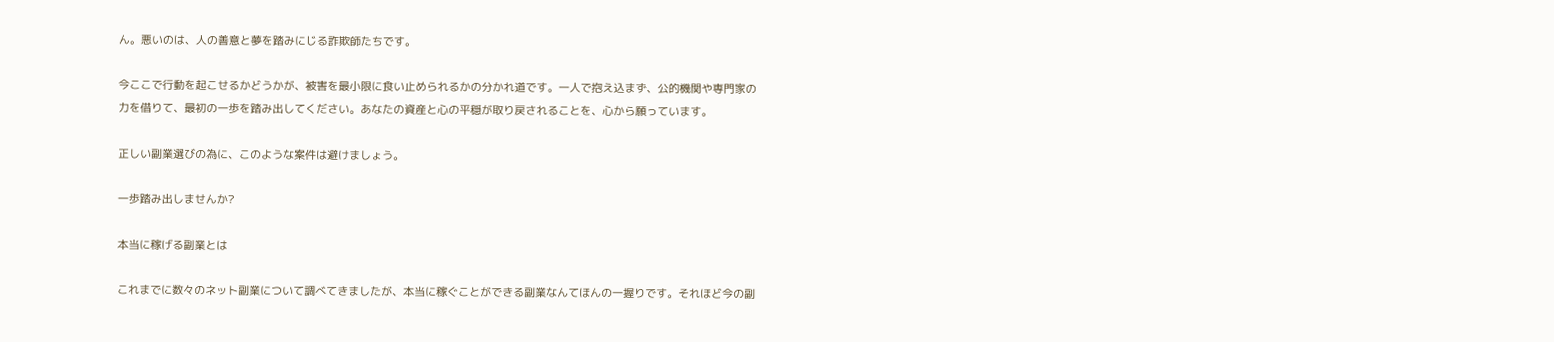ん。悪いのは、人の善意と夢を踏みにじる詐欺師たちです。

今ここで行動を起こせるかどうかが、被害を最小限に食い止められるかの分かれ道です。一人で抱え込まず、公的機関や専門家の力を借りて、最初の一歩を踏み出してください。あなたの資産と心の平穏が取り戻されることを、心から願っています。

正しい副業選びの為に、このような案件は避けましょう。

一歩踏み出しませんか?

本当に稼げる副業とは

これまでに数々のネット副業について調べてきましたが、本当に稼ぐことができる副業なんてほんの一握りです。それほど今の副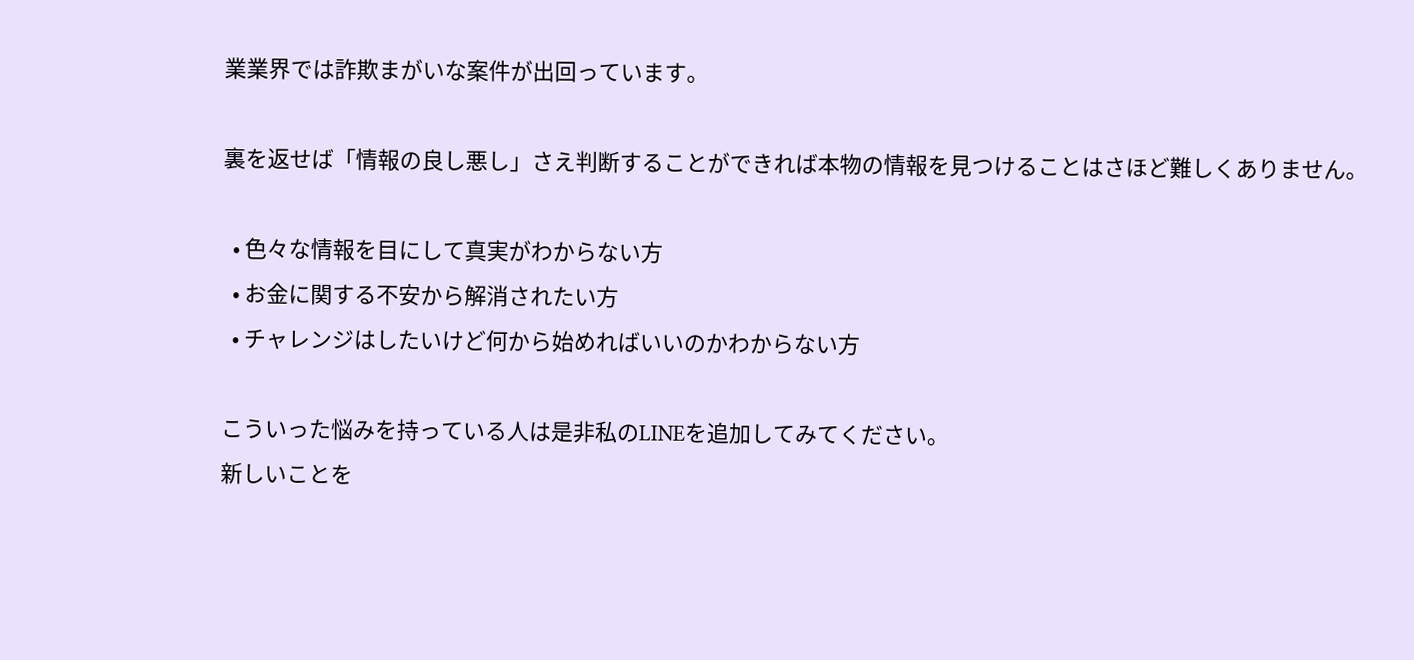業業界では詐欺まがいな案件が出回っています。

裏を返せば「情報の良し悪し」さえ判断することができれば本物の情報を見つけることはさほど難しくありません。

  • 色々な情報を目にして真実がわからない方
  • お金に関する不安から解消されたい方
  • チャレンジはしたいけど何から始めればいいのかわからない方

こういった悩みを持っている人は是非私のLINEを追加してみてください。
新しいことを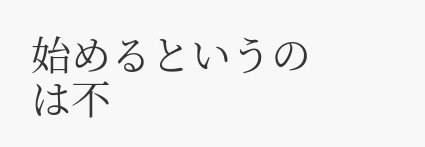始めるというのは不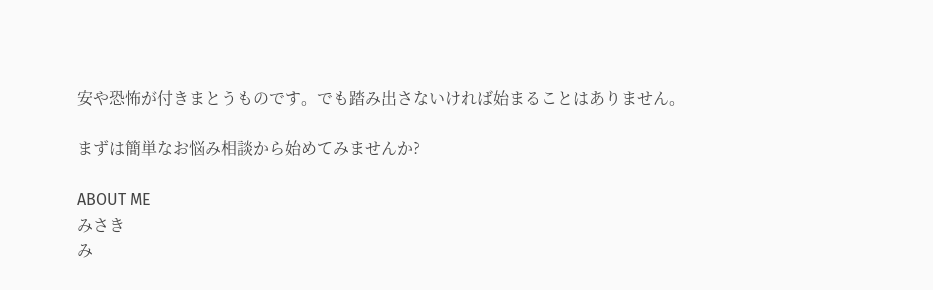安や恐怖が付きまとうものです。でも踏み出さないければ始まることはありません。

まずは簡単なお悩み相談から始めてみませんか?

ABOUT ME
みさき
み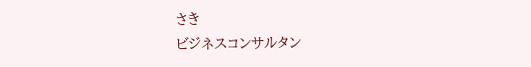さき
ビジネスコンサルタン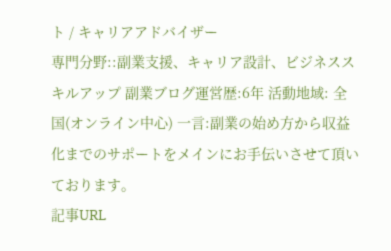ト / キャリアアドバイザー
専門分野::副業支援、キャリア設計、ビジネススキルアップ 副業ブログ運営歴:6年 活動地域: 全国(オンライン中心) 一言:副業の始め方から収益化までのサポートをメインにお手伝いさせて頂いております。
記事URL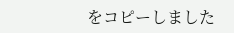をコピーしました